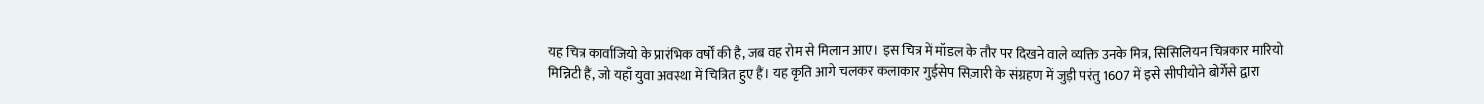यह चित्र कार्वाजियो के प्रारंभिक वर्षों की है, जब वह रोम से मिलान आए। इस चित्र में मॉडल के तौर पर दिखने वाले व्यक्ति उनके मित्र, सिसिलियन चित्रकार मारियो मिन्निटी हैं, जो यहाँ युवा अवस्था में चित्रित हुए हैं। यह कृति आगे चलकर कलाकार गुईसेप सिज़ारी के संग्रहण में जुड़ी परंतु 1607 में इसे सीपीयोने बोर्गेसे द्वारा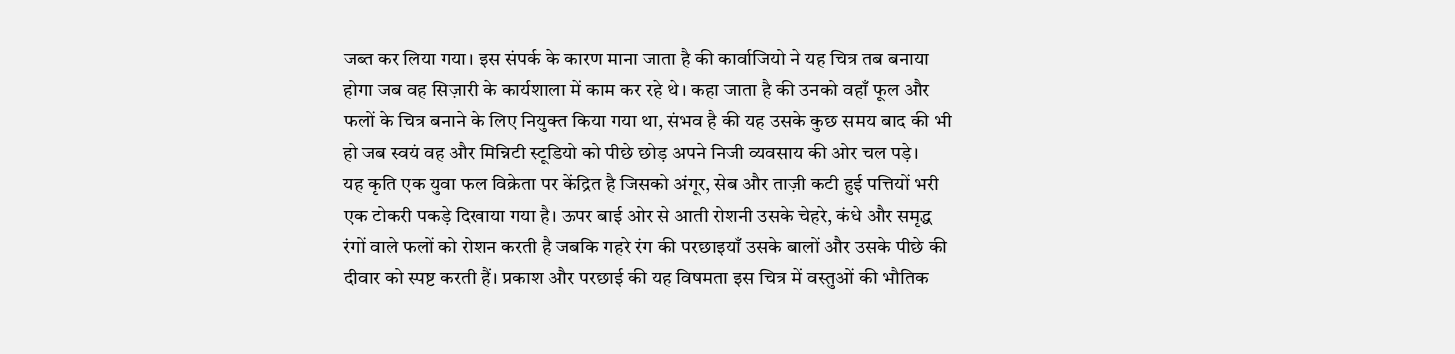जब्त कर लिया गया। इस संपर्क के कारण माना जाता है की कार्वाजियो ने यह चित्र तब बनाया होगा जब वह सिज़ारी के कार्यशाला में काम कर रहे थे। कहा जाता है की उनको वहाँ फूल और फलों के चित्र बनाने के लिए नियुक्त किया गया था, संभव है की यह उसके कुछ समय बाद की भी हो जब स्वयं वह और मिन्निटी स्टूडियो को पीछे छोड़ अपने निजी व्यवसाय की ओर चल पड़े।
यह कृति एक युवा फल विक्रेता पर केंद्रित है जिसको अंगूर, सेब और ताज़ी कटी हुई पत्तियों भरी एक टोकरी पकड़े दिखाया गया है। ऊपर बाई ओर से आती रोशनी उसके चेहरे, कंधे और समृद्ध रंगों वाले फलों को रोशन करती है जबकि गहरे रंग की परछाइयाँ उसके बालों और उसके पीछे की दीवार को स्पष्ट करती हैं। प्रकाश और परछाई की यह विषमता इस चित्र में वस्तुओं की भौतिक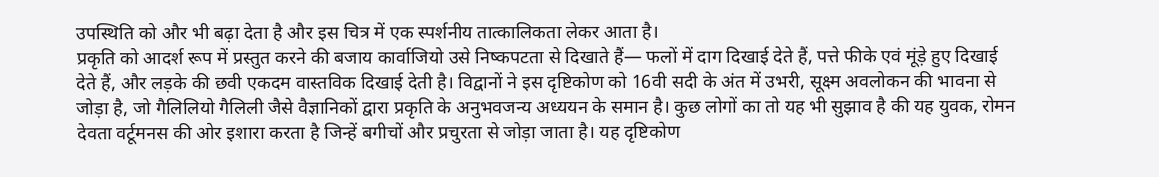उपस्थिति को और भी बढ़ा देता है और इस चित्र में एक स्पर्शनीय तात्कालिकता लेकर आता है।
प्रकृति को आदर्श रूप में प्रस्तुत करने की बजाय कार्वाजियो उसे निष्कपटता से दिखाते हैं— फलों में दाग दिखाई देते हैं, पत्ते फीके एवं मूंड़े हुए दिखाई देते हैं, और लड़के की छवी एकदम वास्तविक दिखाई देती है। विद्वानों ने इस दृष्टिकोण को 16वी सदी के अंत में उभरी, सूक्ष्म अवलोकन की भावना से जोड़ा है, जो गैलिलियो गैलिली जैसे वैज्ञानिकों द्वारा प्रकृति के अनुभवजन्य अध्ययन के समान है। कुछ लोगों का तो यह भी सुझाव है की यह युवक, रोमन देवता वर्टूमनस की ओर इशारा करता है जिन्हें बगीचों और प्रचुरता से जोड़ा जाता है। यह दृष्टिकोण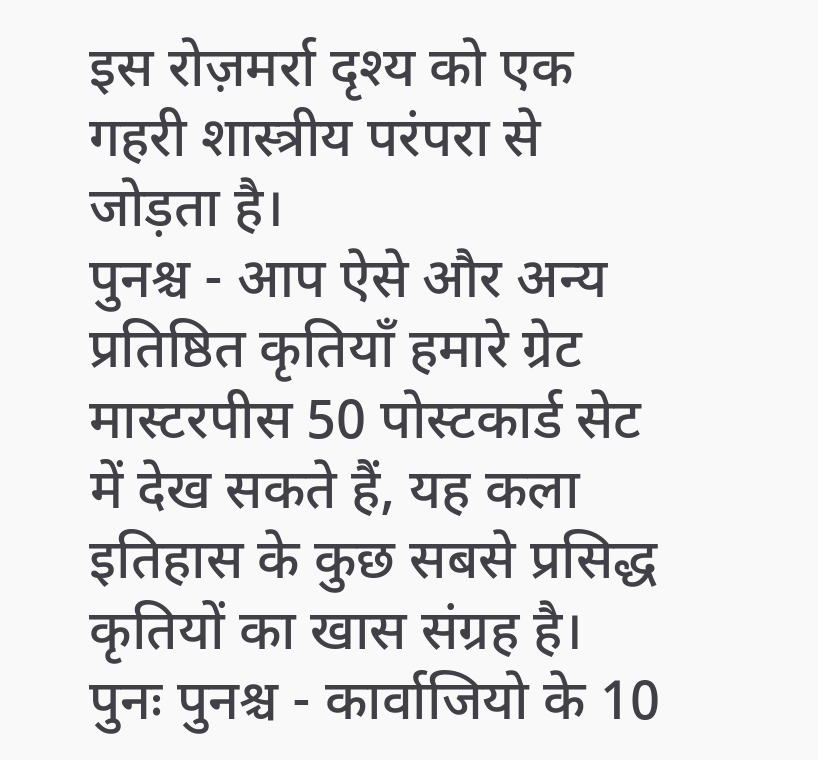इस रोज़मर्रा दृश्य को एक गहरी शास्त्रीय परंपरा से जोड़ता है।
पुनश्च - आप ऐसे और अन्य प्रतिष्ठित कृतियाँ हमारे ग्रेट मास्टरपीस 50 पोस्टकार्ड सेट में देख सकते हैं, यह कला इतिहास के कुछ सबसे प्रसिद्ध कृतियों का खास संग्रह है।
पुनः पुनश्च - कार्वाजियो के 10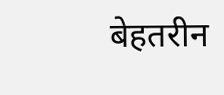बेहतरीन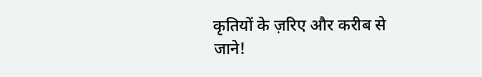कृतियों के ज़रिए और करीब से जाने!